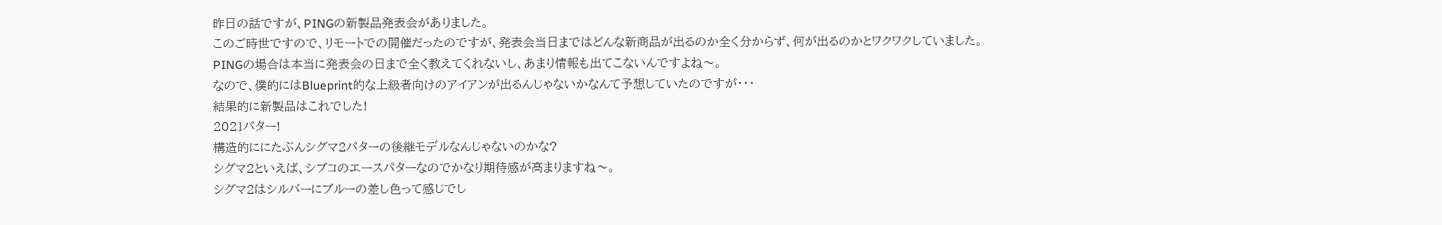昨日の話ですが、PINGの新製品発表会がありました。
このご時世ですので、リモートでの開催だったのですが、発表会当日まではどんな新商品が出るのか全く分からず、何が出るのかとワクワクしていました。
PINGの場合は本当に発表会の日まで全く教えてくれないし、あまり情報も出てこないんですよね〜。
なので、僕的にはBlueprint的な上級者向けのアイアンが出るんじゃないかなんて予想していたのですが・・・
結果的に新製品はこれでした!
2021パター!
構造的ににたぶんシグマ2パターの後継モデルなんじゃないのかな?
シグマ2といえば、シブコのエースパターなのでかなり期待感が高まりますね〜。
シグマ2はシルバーにブルーの差し色って感じでし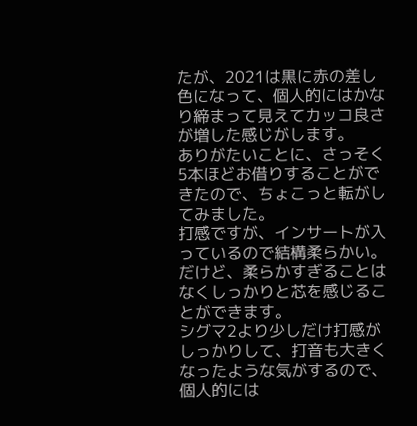たが、2021は黒に赤の差し色になって、個人的にはかなり締まって見えてカッコ良さが増した感じがします。
ありがたいことに、さっそく5本ほどお借りすることができたので、ちょこっと転がしてみました。
打感ですが、インサートが入っているので結構柔らかい。
だけど、柔らかすぎることはなくしっかりと芯を感じることができます。
シグマ2より少しだけ打感がしっかりして、打音も大きくなったような気がするので、個人的には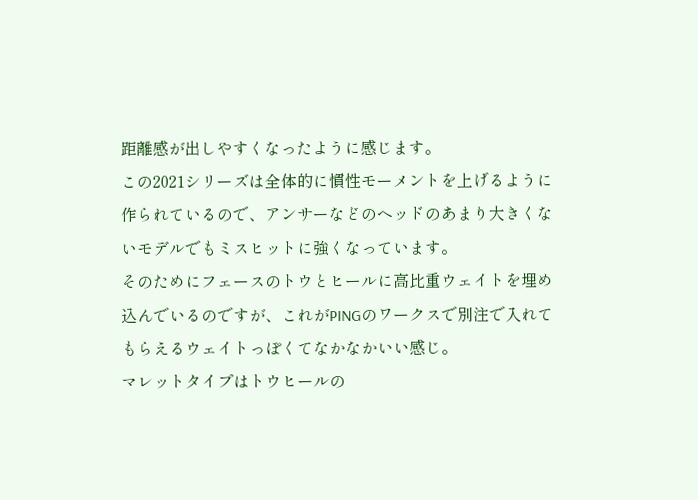距離感が出しやすくなったように感じます。
この2021シリーズは全体的に慣性モーメントを上げるように作られているので、アンサーなどのヘッドのあまり大きくないモデルでもミスヒットに強くなっています。
そのためにフェースのトウとヒールに高比重ウェイトを埋め込んでいるのですが、これがPINGのワークスで別注で入れてもらえるウェイトっぽくてなかなかいい感じ。
マレットタイプはトウヒールの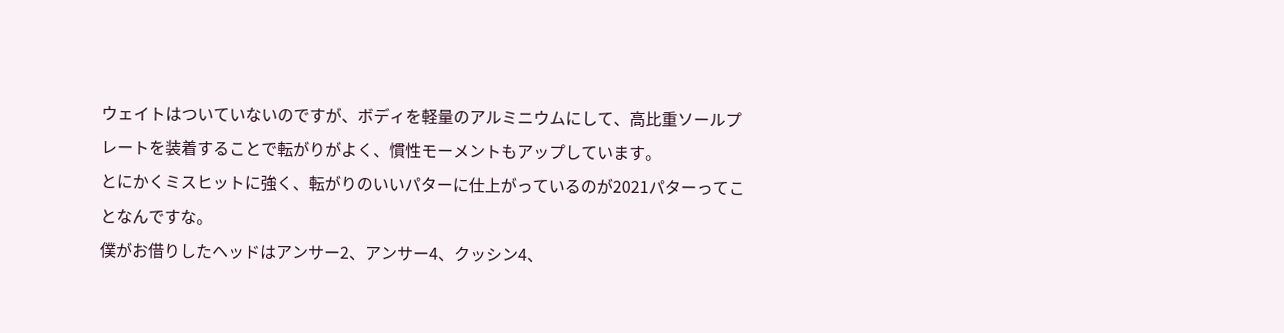ウェイトはついていないのですが、ボディを軽量のアルミニウムにして、高比重ソールプレートを装着することで転がりがよく、慣性モーメントもアップしています。
とにかくミスヒットに強く、転がりのいいパターに仕上がっているのが2021パターってことなんですな。
僕がお借りしたヘッドはアンサー2、アンサー4、クッシン4、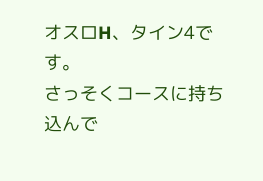オスロH、タイン4です。
さっそくコースに持ち込んで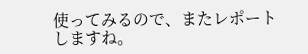使ってみるので、またレポートしますね。